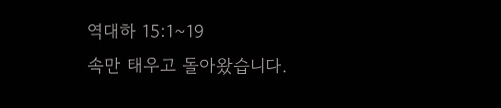역대하 15:1~19
속만 태우고 돌아왔습니다.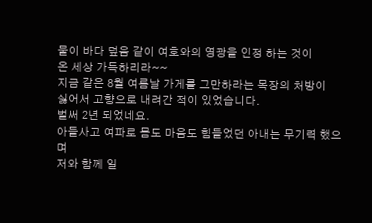물이 바다 덮음 같이 여호와의 영광을 인정 하는 것이
온 세상 가득하리라~~
지금 같은 8월 여름날 가게를 그만하라는 목장의 처방이
싫어서 고향으로 내려간 적이 있었습니다.
벌써 2년 되었네요.
아들사고 여파로 몸도 마음도 힘들었던 아내는 무기력 했으며
저와 함께 일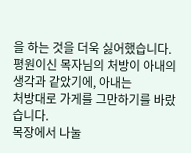을 하는 것을 더욱 싫어했습니다.
평원이신 목자님의 처방이 아내의 생각과 같았기에, 아내는
처방대로 가게를 그만하기를 바랐습니다.
목장에서 나눌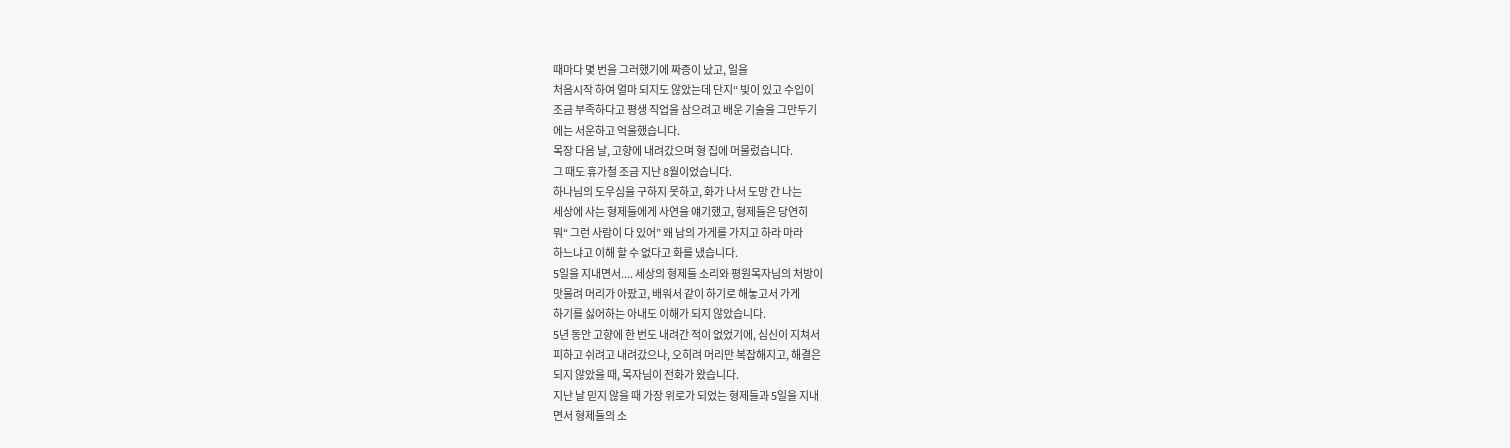때마다 몇 번을 그러했기에 짜증이 났고, 일을
처음시작 하여 얼마 되지도 않았는데 단지“ 빚이 있고 수입이
조금 부족하다고 평생 직업을 삼으려고 배운 기술을 그만두기
에는 서운하고 억울했습니다.
목장 다음 날, 고향에 내려갔으며 형 집에 머물렀습니다.
그 때도 휴가철 조금 지난 8월이었습니다.
하나님의 도우심을 구하지 못하고, 화가 나서 도망 간 나는
세상에 사는 형제들에게 사연을 얘기했고, 형제들은 당연히
뭐“ 그런 사람이 다 있어” 왜 남의 가게를 가지고 하라 마라
하느냐고 이해 할 수 없다고 화를 냈습니다.
5일을 지내면서.... 세상의 형제들 소리와 평원목자님의 처방이
맛물려 머리가 아팠고, 배워서 같이 하기로 해놓고서 가게
하기를 싫어하는 아내도 이해가 되지 않았습니다.
5년 동안 고향에 한 번도 내려간 적이 없었기에, 심신이 지쳐서
피하고 쉬려고 내려갔으나, 오히려 머리만 복잡해지고, 해결은
되지 않았을 때, 목자님이 전화가 왔습니다.
지난 날 믿지 않을 때 가장 위로가 되었는 형제들과 5일을 지내
면서 형제들의 소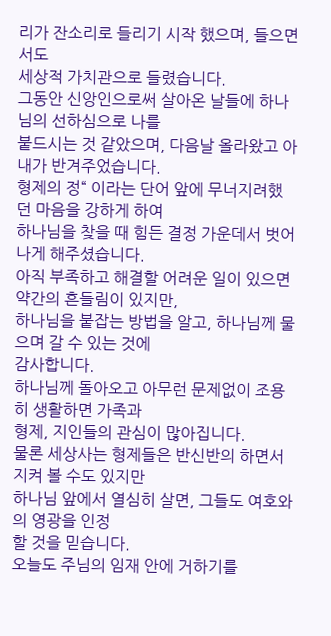리가 잔소리로 들리기 시작 했으며, 들으면서도
세상적 가치관으로 들렸습니다.
그동안 신앙인으로써 살아온 날들에 하나님의 선하심으로 나를
붙드시는 것 같았으며, 다음날 올라왔고 아내가 반겨주었습니다.
형제의 정“ 이라는 단어 앞에 무너지려했던 마음을 강하게 하여
하나님을 찾을 때 힘든 결정 가운데서 벗어나게 해주셨습니다.
아직 부족하고 해결할 어려운 일이 있으면 약간의 흔들림이 있지만,
하나님을 붙잡는 방법을 알고, 하나님께 물으며 갈 수 있는 것에
감사합니다.
하나님께 돌아오고 아무런 문제없이 조용히 생활하면 가족과
형제, 지인들의 관심이 많아집니다.
물론 세상사는 형제들은 반신반의 하면서 지켜 볼 수도 있지만
하나님 앞에서 열심히 살면, 그들도 여호와의 영광을 인정
할 것을 믿습니다.
오늘도 주님의 임재 안에 거하기를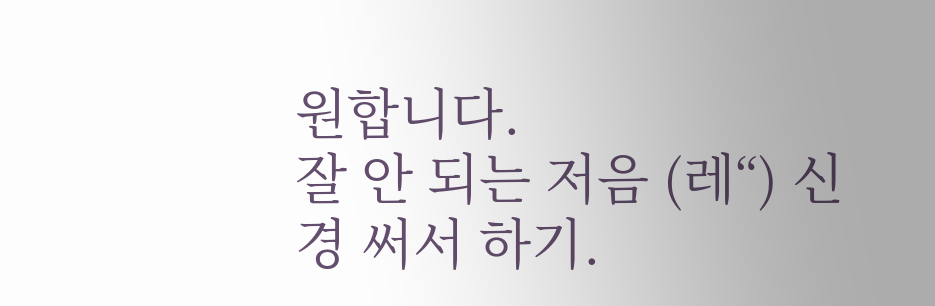원합니다.
잘 안 되는 저음 (레“) 신경 써서 하기.